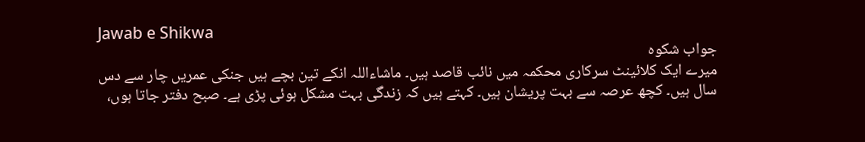Jawab e Shikwa
جواب شکوہ
میرے ایک کلائینٹ سرکاری محکمہ میں نائب قاصد ہیں۔ ماشاءاللہ انکے تین بچے ہیں جنکی عمریں چار سے دس سال ہیں۔ کچھ عرصہ سے بہت پریشان ہیں۔ کہتے ہیں کہ زندگی بہت مشکل ہوئی پڑی ہے۔ صبح دفتر جاتا ہوں،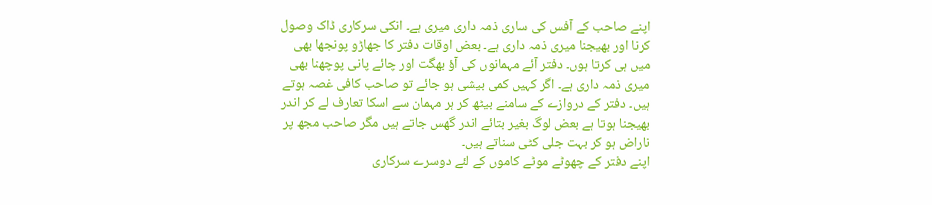اپنے صاحب کے آفس کی ساری ذمہ داری میری ہے۔ انکی سرکاری ڈاک وصول کرنا اور بھیجنا میری ذمہ داری ہے۔ بعض اوقات دفتر کا جھاڑو پونجھا بھی میں ہی کرتا ہوں۔ دفتر آئے مہمانوں کی آؤ بھگت اور چائے پانی پوچھنا بھی میری ذمہ داری ہے۔ اگر کہیں کمی بیشی ہو جائے تو صاحب کافی غصہ ہوتے ہیں۔ دفتر کے دروازے کے سامنے بیٹھ کر ہر مہمان سے اسکا تعارف لے کر اندر بھیجنا ہوتا ہے بعض لوگ بغیر بتائے اندر گھس جاتے ہیں مگر صاحب مجھ پر ناراض ہو کر بہت جلی کٹی سناتے ہیں۔
اپنے دفتر کے چھوٹے موٹے کاموں کے لئے دوسرے سرکاری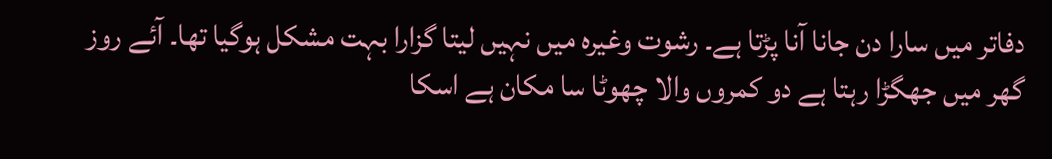دفاتر میں سارا دن جانا آنا پڑتا ہے۔ رشوت وغیرہ میں نہیں لیتا گزارا بہت مشکل ہوگیا تھا۔ آئے روز گھر میں جھگڑا رہتا ہے دو کمروں والا چھوٹا سا مکان ہے اسکا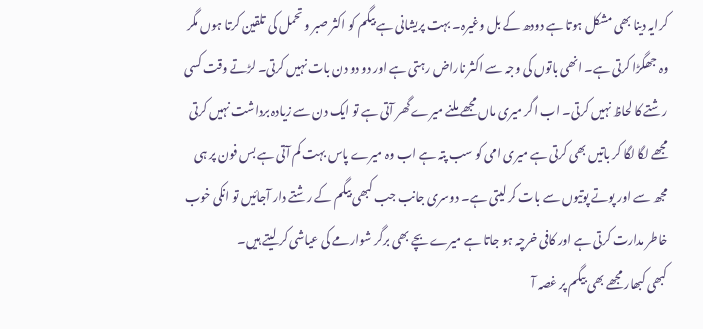کرایہ دینا بھی مشکل ہوتا ہے دودھ کے بل وغیرہ۔ بہت پریشانی ہے بیگم کو اکثر صبر و تحمل کی تلقین کرتا ہوں مگر وہ جھگڑا کرتی ہے۔ انھی باتوں کی وجہ سے اکثر ناراض رہتی ہے اور دو دو دن بات نہیں کرتی۔ لڑتے وقت کسی رشتے کا لحاظ نہیں کرتی۔ اب اگر میری ماں مجھے ملنے میرے گھر آتی ہے تو ایک دن سے زیادہ برداشت نہیں کرتی مجھے لگا لگا کر باتیں بھی کرتی ہے میری امی کو سب پتہ ہے اب وہ میرے پاس بہت کم آتی ہے بس فون پر ہی مجھ سے اور پوتے پوتیوں سے بات کر لیتی ہے۔ دوسری جانب جب کبھی بیگم کے رشتے دار آجائیں تو انکی خوب خاطر مدارت کرتی ہے اور کافی خرچہ ہو جاتا ہے میرے بچے بھی برگر شوارمے کی عیاشی کر لیتے ہیں۔
کبھی کبھار مجھے بھی بیگم پر غصہ آ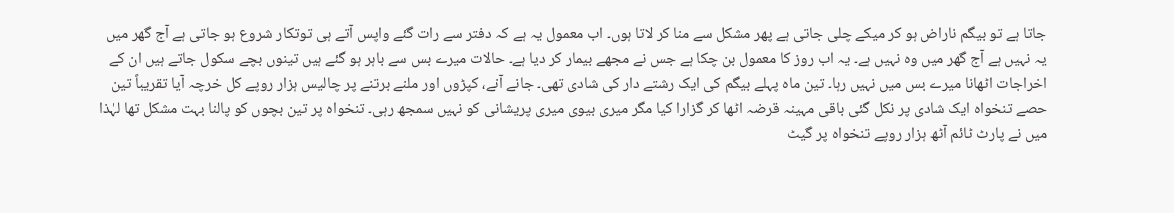جاتا ہے تو بیگم ناراض ہو کر میکے چلی جاتی ہے پھر مشکل سے منا کر لاتا ہوں۔ اب معمول یہ ہے کہ دفتر سے رات گئے واپس آتے ہی توتکار شروع ہو جاتی ہے آج گھر میں یہ نہیں ہے آج گھر میں وہ نہیں ہے۔ یہ اب روز کا معمول بن چکا ہے جس نے مجھے بیمار کر دیا ہے۔ حالات میرے بس سے باہر ہو گئے ہیں تینوں بچے سکول جاتے ہیں ان کے اخراجات اٹھانا میرے بس میں نہیں رہا۔ تین ماہ پہلے بیگم کی ایک رشتے دار کی شادی تھی۔ جانے آنے، کپڑوں اور ملنے برتنے پر چالیس ہزار روپے کل خرچہ آیا تقریباً تین حصے تنخواہ ایک شادی پر نکل گئی باقی مہینہ قرضہ اٹھا کر گزارا کیا مگر میری بیوی میری پریشانی کو نہیں سمجھ رہی۔ تنخواہ پر تین بچوں کو پالنا بہت مشکل تھا لہٰذا میں نے پارٹ ٹائم آٹھ ہزار روپے تنخواہ پر گیٹ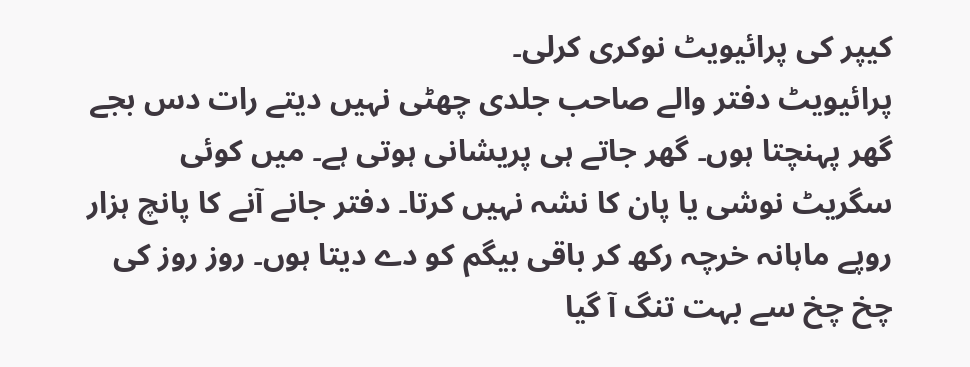کیپر کی پرائیویٹ نوکری کرلی۔
پرائیویٹ دفتر والے صاحب جلدی چھٹی نہیں دیتے رات دس بجے گھر پہنچتا ہوں۔ گھر جاتے ہی پریشانی ہوتی ہے۔ میں کوئی سگریٹ نوشی یا پان کا نشہ نہیں کرتا۔ دفتر جانے آنے کا پانچ ہزار روپے ماہانہ خرچہ رکھ کر باقی بیگم کو دے دیتا ہوں۔ روز روز کی چخ چخ سے بہت تنگ آ گیا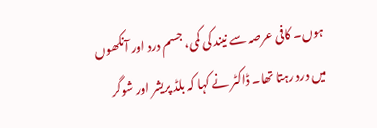ہوں۔ کافی عرصہ سے نیند کی کمی، جسم درد اور آنکھوں میں درد رہتا تھا۔ ڈاکٹر نے کہا کہ بلڈ پریشر اور شوگر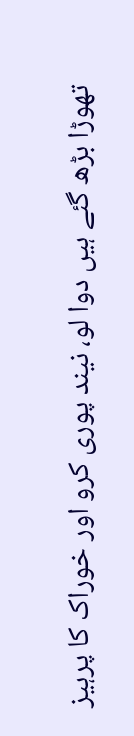تھوڑا بڑھ گئے ہیں دوا لو، نیند پوری کرو اور خوراک کا پرہیز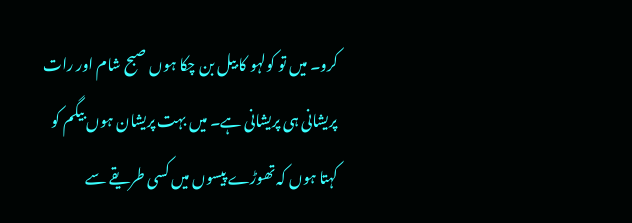کرو۔ میں تو کولہو کا بیل بن چکا ہوں صبح شام اور رات پریشانی ہی پریشانی ہے۔ میں بہت پریشان ہوں بیگم کو کہتا ہوں کہ تھوڑے پیسوں میں کسی طریقے سے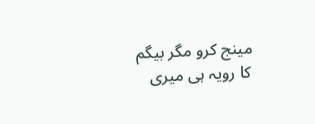مینج کرو مگر بیگم کا رویہ ہی میری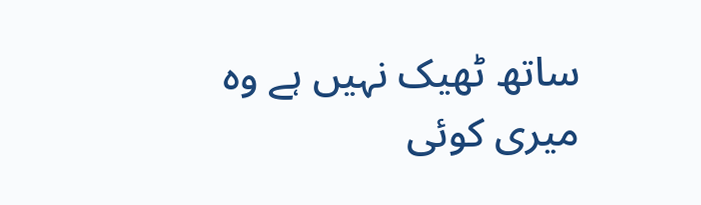ساتھ ٹھیک نہیں ہے وہ میری کوئی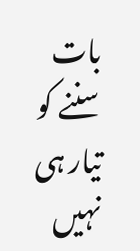بات سننے کو تیار ہی نہیں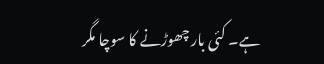ہے۔ کئی بار چھوڑنے کا سوچا مگر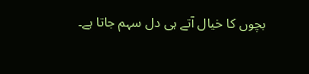بچوں کا خیال آتے ہی دل سہم جاتا ہے۔